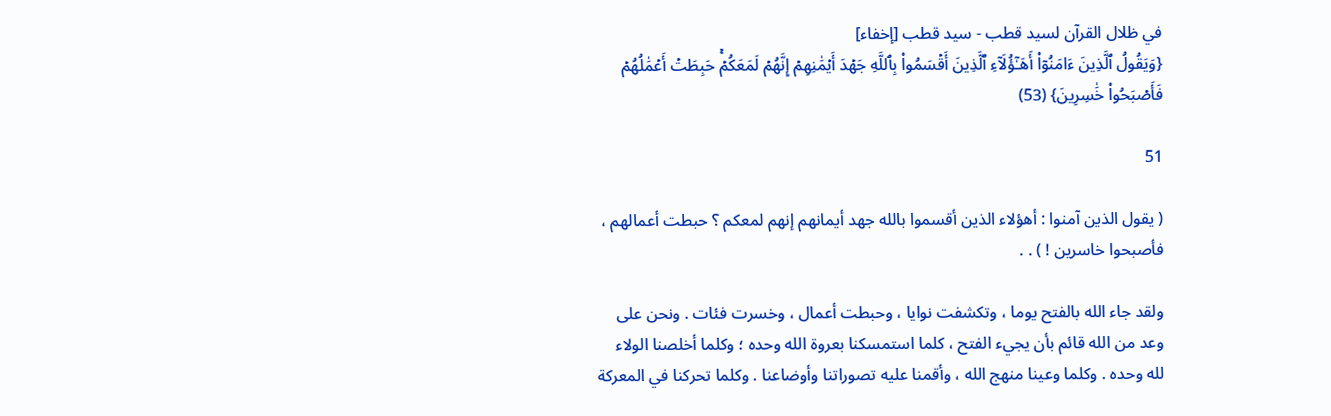في ظلال القرآن لسيد قطب - سيد قطب [إخفاء]
{وَيَقُولُ ٱلَّذِينَ ءَامَنُوٓاْ أَهَـٰٓؤُلَآءِ ٱلَّذِينَ أَقۡسَمُواْ بِٱللَّهِ جَهۡدَ أَيۡمَٰنِهِمۡ إِنَّهُمۡ لَمَعَكُمۡۚ حَبِطَتۡ أَعۡمَٰلُهُمۡ فَأَصۡبَحُواْ خَٰسِرِينَ} (53)

51

( يقول الذين آمنوا : أهؤلاء الذين أقسموا بالله جهد أيمانهم إنهم لمعكم ؟ حبطت أعمالهم ، فأصبحوا خاسرين ! ) . .

ولقد جاء الله بالفتح يوما ، وتكشفت نوايا ، وحبطت أعمال ، وخسرت فئات . ونحن على وعد من الله قائم بأن يجيء الفتح ، كلما استمسكنا بعروة الله وحده ؛ وكلما أخلصنا الولاء لله وحده . وكلما وعينا منهج الله ، وأقمنا عليه تصوراتنا وأوضاعنا . وكلما تحركنا في المعركة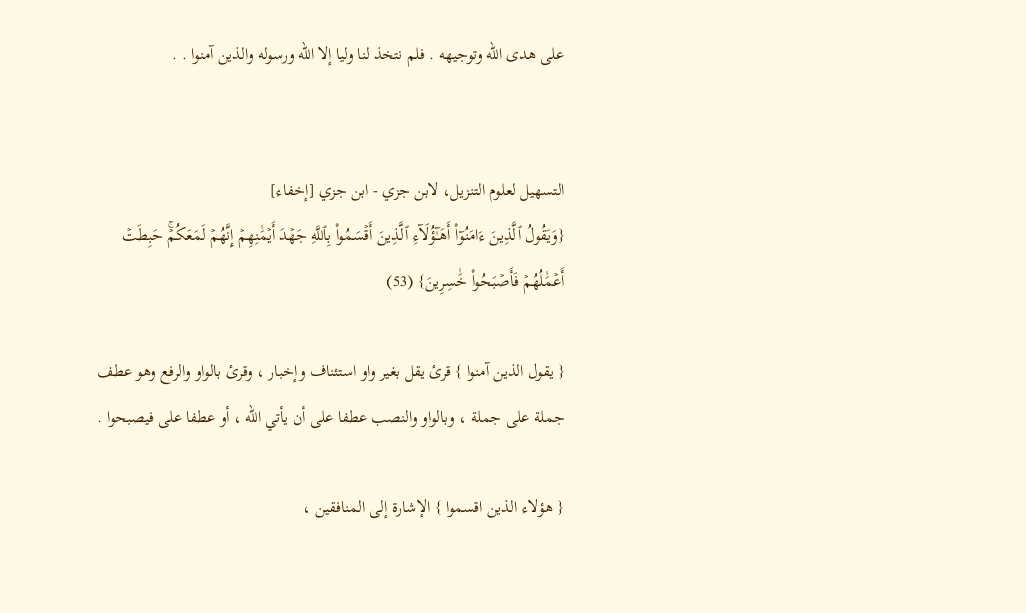على هدى الله وتوجيهه . فلم نتخذ لنا وليا إلا الله ورسوله والذين آمنوا . .


التسهيل لعلوم التنزيل، لابن جزي - ابن جزي [إخفاء]
{وَيَقُولُ ٱلَّذِينَ ءَامَنُوٓاْ أَهَـٰٓؤُلَآءِ ٱلَّذِينَ أَقۡسَمُواْ بِٱللَّهِ جَهۡدَ أَيۡمَٰنِهِمۡ إِنَّهُمۡ لَمَعَكُمۡۚ حَبِطَتۡ أَعۡمَٰلُهُمۡ فَأَصۡبَحُواْ خَٰسِرِينَ} (53)

{ يقول الذين آمنوا } قرئ يقل بغير واو استئناف وإخبار ، وقرئ بالواو والرفع وهو عطف جملة على جملة ، وبالواو والنصب عطفا على أن يأتي الله ، أو عطفا على فيصبحوا .

{ هؤلاء الذين اقسموا } الإشارة إلى المنافقين ،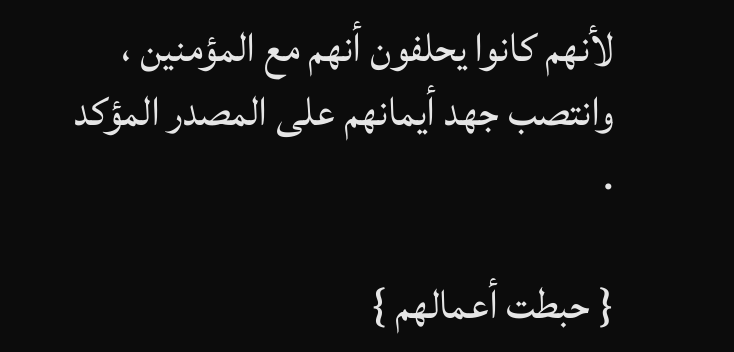لأنهم كانوا يحلفون أنهم مع المؤمنين ، وانتصب جهد أيمانهم على المصدر المؤكد .

{ حبطت أعمالهم }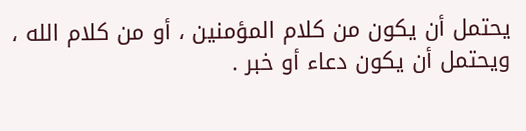يحتمل أن يكون من كلام المؤمنين ، أو من كلام الله ، ويحتمل أن يكون دعاء أو خبر .